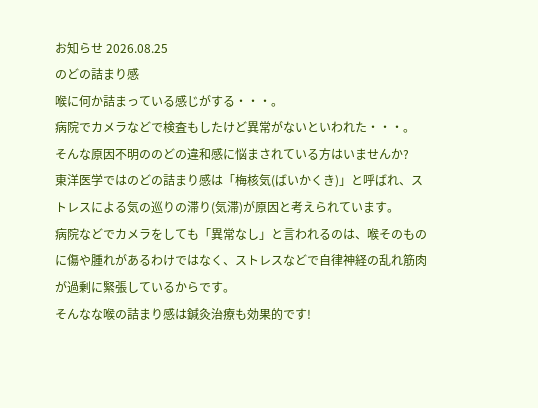お知らせ 2026.08.25
のどの詰まり感
喉に何か詰まっている感じがする・・・。
病院でカメラなどで検査もしたけど異常がないといわれた・・・。
そんな原因不明ののどの違和感に悩まされている方はいませんか?
東洋医学ではのどの詰まり感は「梅核気(ばいかくき)」と呼ばれ、ストレスによる気の巡りの滞り(気滞)が原因と考えられています。
病院などでカメラをしても「異常なし」と言われるのは、喉そのものに傷や腫れがあるわけではなく、ストレスなどで自律神経の乱れ筋肉が過剰に緊張しているからです。
そんなな喉の詰まり感は鍼灸治療も効果的です!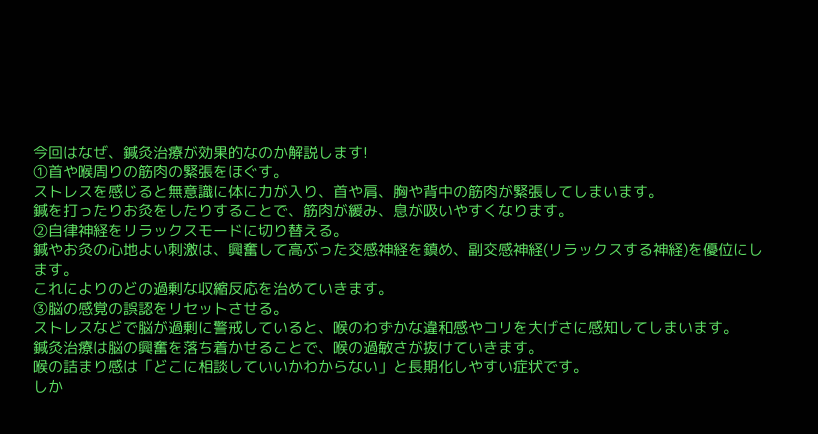今回はなぜ、鍼灸治療が効果的なのか解説します!
①首や喉周りの筋肉の緊張をほぐす。
ストレスを感じると無意識に体に力が入り、首や肩、胸や背中の筋肉が緊張してしまいます。
鍼を打ったりお灸をしたりすることで、筋肉が緩み、息が吸いやすくなります。
②自律神経をリラックスモードに切り替える。
鍼やお灸の心地よい刺激は、興奮して高ぶった交感神経を鎮め、副交感神経(リラックスする神経)を優位にします。
これによりのどの過剰な収縮反応を治めていきます。
③脳の感覚の誤認をリセットさせる。
ストレスなどで脳が過剰に警戒していると、喉のわずかな違和感やコリを大げさに感知してしまいます。
鍼灸治療は脳の興奮を落ち着かせることで、喉の過敏さが抜けていきます。
喉の詰まり感は「どこに相談していいかわからない」と長期化しやすい症状です。
しか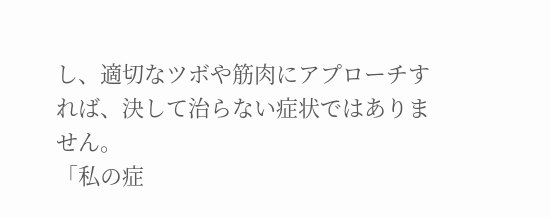し、適切なツボや筋肉にアプローチすれば、決して治らない症状ではありません。
「私の症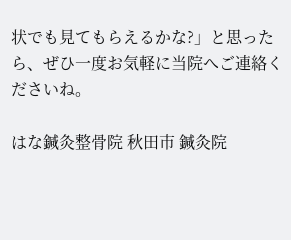状でも見てもらえるかな?」と思ったら、ぜひ一度お気軽に当院へご連絡くださいね。

はな鍼灸整骨院 秋田市 鍼灸院